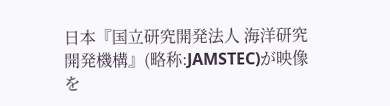日本『国立研究開発法人 海洋研究開発機構』(略称:JAMSTEC)が映像を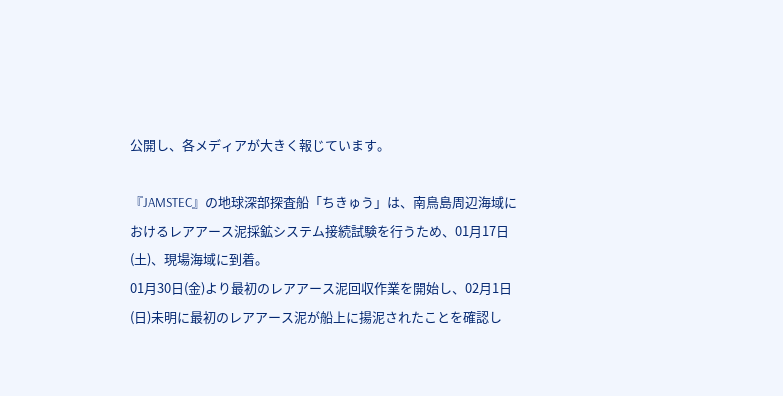公開し、各メディアが大きく報じています。

『JAMSTEC』の地球深部探査船「ちきゅう」は、南鳥島周辺海域におけるレアアース泥採鉱システム接続試験を行うため、01月17日(土)、現場海域に到着。
01月30日(金)より最初のレアアース泥回収作業を開始し、02月1日(日)未明に最初のレアアース泥が船上に揚泥されたことを確認し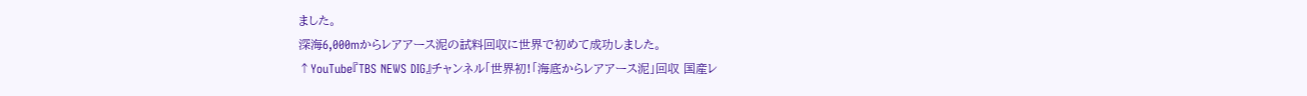ました。
深海6,000mからレアアース泥の試料回収に世界で初めて成功しました。
↑YouTube『TBS NEWS DIG』チャンネル「世界初!「海底からレアアース泥」回収 国産レ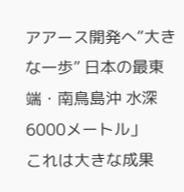アアース開発へ“大きな一歩” 日本の最東端・南鳥島沖 水深6000メートル」
これは大きな成果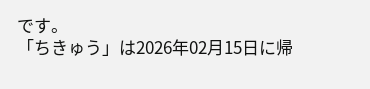です。
「ちきゅう」は2026年02月15日に帰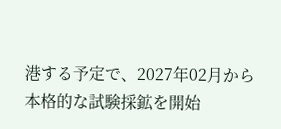港する予定で、2027年02月から本格的な試験採鉱を開始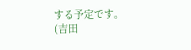する予定です。
(吉田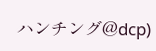ハンチング@dcp)